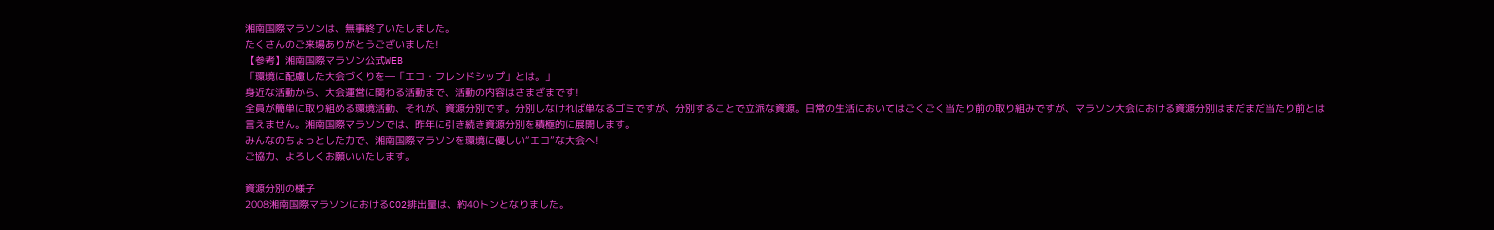湘南国際マラソンは、無事終了いたしました。
たくさんのご来場ありがとうございました!
【参考】湘南国際マラソン公式WEB
「環境に配慮した大会づくりを―「エコ・フレンドシップ」とは。」
身近な活動から、大会運営に関わる活動まで、活動の内容はさまざまです!
全員が簡単に取り組める環境活動、それが、資源分別です。分別しなければ単なるゴミですが、分別することで立派な資源。日常の生活においてはごくごく当たり前の取り組みですが、マラソン大会における資源分別はまだまだ当たり前とは言えません。湘南国際マラソンでは、昨年に引き続き資源分別を積極的に展開します。
みんなのちょっとした力で、湘南国際マラソンを環境に優しい“エコ”な大会へ!
ご協力、よろしくお願いいたします。

資源分別の様子
2008湘南国際マラソンにおけるCO2排出量は、約40トンとなりました。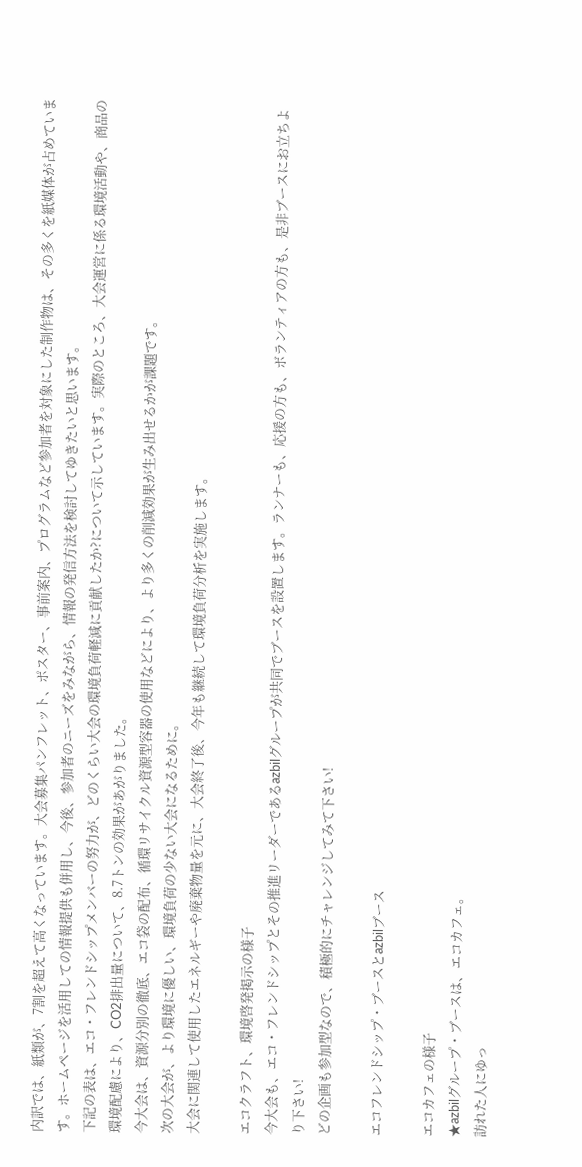内訳では、紙類が、7割を超えて高くなっています。大会募集パンフレット、ポスター、事前案内、プログラムなど参加者を対象にした制作物は、その多くを紙媒体が占めています。ホームページを活用しての情報提供も併用し、今後、参加者のニーズをみながら、情報の発信方法を検討してゆきたいと思います。
下記の表は、エコ・フレンドシップメンバーの努力が、どのくらい大会の環境負荷軽減に貢献したか?について示しています。実際のところ、大会運営に係る環境活動や、商品の環境配慮により、CO2排出量について、8.7トンの効果があがりました。
今大会は、資源分別の徹底、エコ袋の配布、循環リサイクル資源型容器の使用などにより、より多くの削減効果が生み出せるかが課題です。
次の大会が、より環境に優しい、環境負荷の少ない大会になるために。
大会に関連して使用したエネルギーや廃棄物量を元に、大会終了後、今年も継続して環境負荷分析を実施します。

エコクラフト、環境啓発掲示の様子
今大会も、エコ・フレンドシップとその推進リーダーであるazbilグループが共同でブースを設置します。ランナーも、応援の方も、ボランティアの方も、是非ブースにお立ちより下さい!
どの企画も参加型なので、積極的にチャレンジしてみて下さい!

エコフレンドシップ・ブースとazbilブース

エコカフェの様子
★azbilグループ・ブースは、エコカフェ。
訪れた人にゆっ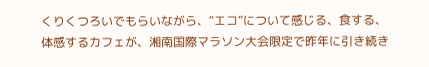くりくつろいでもらいながら、“エコ”について感じる、食する、体感するカフェが、湘南国際マラソン大会限定で昨年に引き続き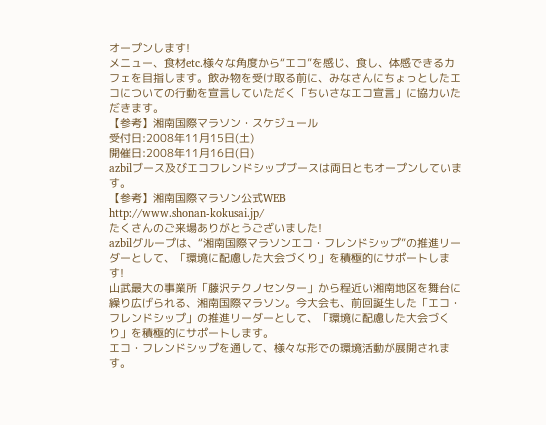オープンします!
メニュー、食材etc.様々な角度から“エコ”を感じ、食し、体感できるカフェを目指します。飲み物を受け取る前に、みなさんにちょっとしたエコについての行動を宣言していただく「ちいさなエコ宣言」に協力いただきます。
【参考】湘南国際マラソン・スケジュール
受付日:2008年11月15日(土)
開催日:2008年11月16日(日)
azbilブース及びエコフレンドシップブースは両日ともオープンしています。
【参考】湘南国際マラソン公式WEB
http://www.shonan-kokusai.jp/
たくさんのご来場ありがとうございました!
azbilグループは、“湘南国際マラソンエコ・フレンドシップ”の推進リーダーとして、「環境に配慮した大会づくり」を積極的にサポートします!
山武最大の事業所「藤沢テクノセンター」から程近い湘南地区を舞台に繰り広げられる、湘南国際マラソン。今大会も、前回誕生した「エコ・フレンドシップ」の推進リーダーとして、「環境に配慮した大会づくり」を積極的にサポートします。
エコ・フレンドシップを通して、様々な形での環境活動が展開されます。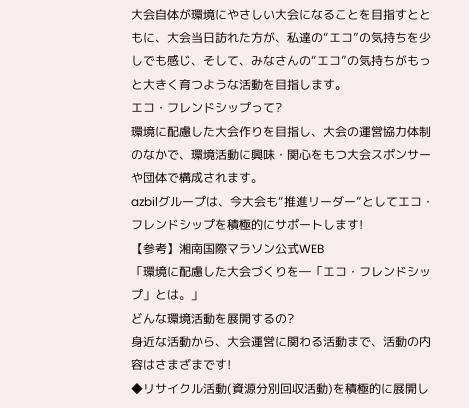大会自体が環境にやさしい大会になることを目指すとともに、大会当日訪れた方が、私達の“エコ”の気持ちを少しでも感じ、そして、みなさんの“エコ”の気持ちがもっと大きく育つような活動を目指します。
エコ・フレンドシップって?
環境に配慮した大会作りを目指し、大会の運営協力体制のなかで、環境活動に興味・関心をもつ大会スポンサーや団体で構成されます。
azbilグループは、今大会も“推進リーダー”としてエコ・フレンドシップを積極的にサポートします!
【参考】湘南国際マラソン公式WEB
「環境に配慮した大会づくりを―「エコ・フレンドシップ」とは。」
どんな環境活動を展開するの?
身近な活動から、大会運営に関わる活動まで、活動の内容はさまざまです!
◆リサイクル活動(資源分別回収活動)を積極的に展開し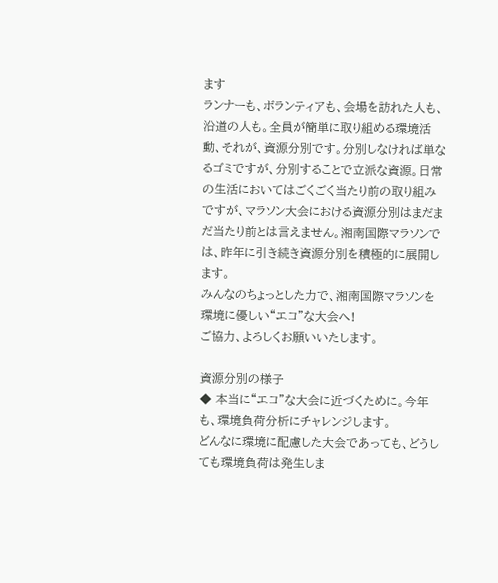ます
ランナーも、ボランティアも、会場を訪れた人も、沿道の人も。全員が簡単に取り組める環境活動、それが、資源分別です。分別しなければ単なるゴミですが、分別することで立派な資源。日常の生活においてはごくごく当たり前の取り組みですが、マラソン大会における資源分別はまだまだ当たり前とは言えません。湘南国際マラソンでは、昨年に引き続き資源分別を積極的に展開します。
みんなのちょっとした力で、湘南国際マラソンを環境に優しい“エコ”な大会へ!
ご協力、よろしくお願いいたします。

資源分別の様子
◆ 本当に“エコ”な大会に近づくために。今年も、環境負荷分析にチャレンジします。
どんなに環境に配慮した大会であっても、どうしても環境負荷は発生しま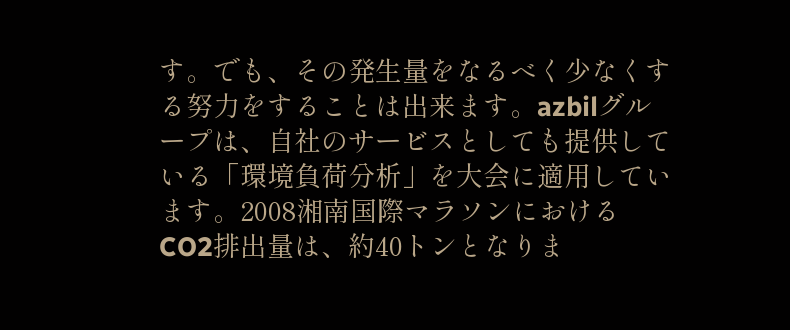す。でも、その発生量をなるべく少なくする努力をすることは出来ます。azbilグループは、自社のサービスとしても提供している「環境負荷分析」を大会に適用しています。2008湘南国際マラソンにおけるCO2排出量は、約40トンとなりま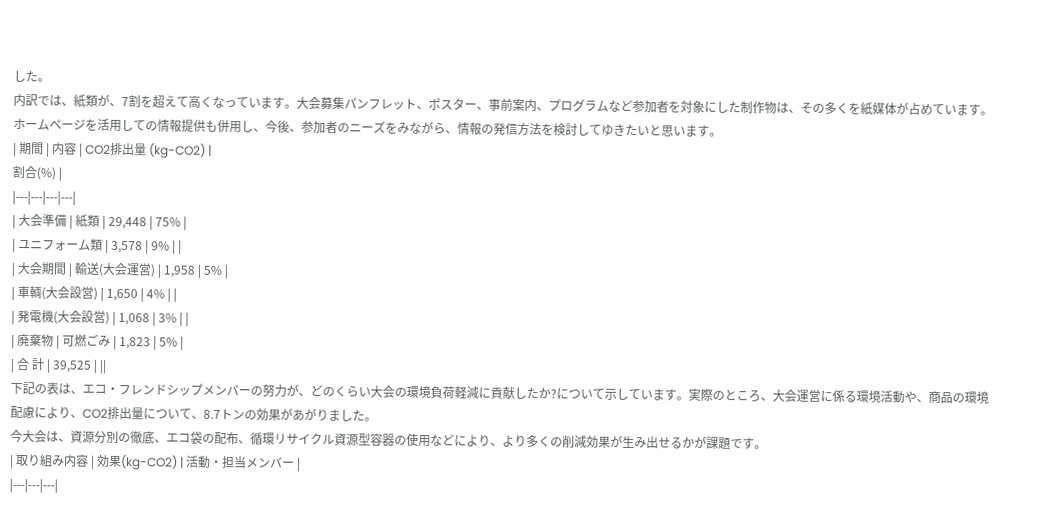した。
内訳では、紙類が、7割を超えて高くなっています。大会募集パンフレット、ポスター、事前案内、プログラムなど参加者を対象にした制作物は、その多くを紙媒体が占めています。ホームページを活用しての情報提供も併用し、今後、参加者のニーズをみながら、情報の発信方法を検討してゆきたいと思います。
| 期間 | 内容 | CO2排出量 (kg-CO2) |
割合(%) |
|---|---|---|---|
| 大会準備 | 紙類 | 29,448 | 75% |
| ユニフォーム類 | 3,578 | 9% | |
| 大会期間 | 輸送(大会運営) | 1,958 | 5% |
| 車輌(大会設営) | 1,650 | 4% | |
| 発電機(大会設営) | 1,068 | 3% | |
| 廃棄物 | 可燃ごみ | 1,823 | 5% |
| 合 計 | 39,525 | ||
下記の表は、エコ・フレンドシップメンバーの努力が、どのくらい大会の環境負荷軽減に貢献したか?について示しています。実際のところ、大会運営に係る環境活動や、商品の環境配慮により、CO2排出量について、8.7トンの効果があがりました。
今大会は、資源分別の徹底、エコ袋の配布、循環リサイクル資源型容器の使用などにより、より多くの削減効果が生み出せるかが課題です。
| 取り組み内容 | 効果(kg-CO2) | 活動・担当メンバー |
|---|---|---|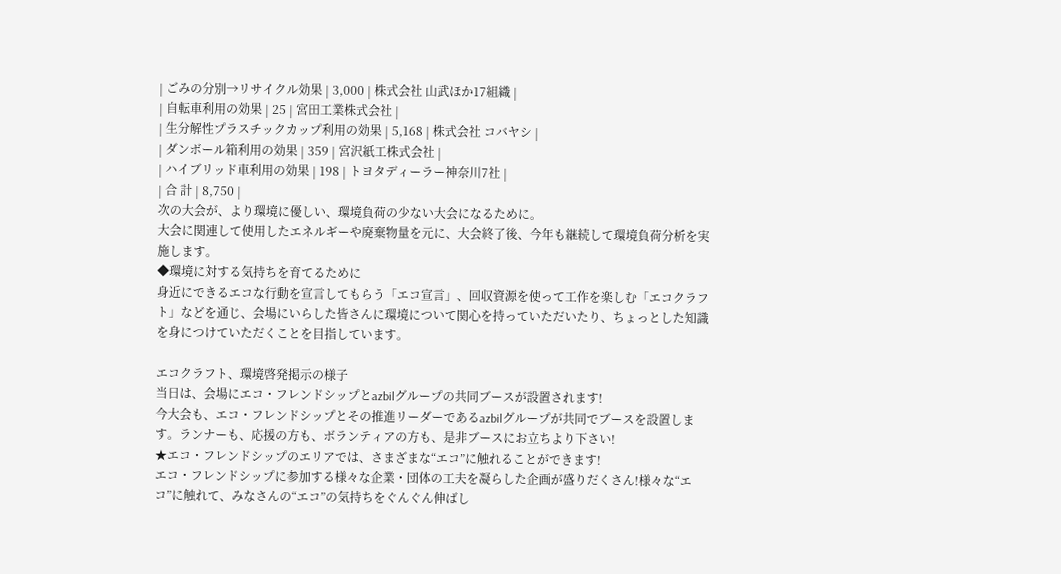| ごみの分別→リサイクル効果 | 3,000 | 株式会社 山武ほか17組織 |
| 自転車利用の効果 | 25 | 宮田工業株式会社 |
| 生分解性プラスチックカップ利用の効果 | 5,168 | 株式会社 コバヤシ |
| ダンボール箱利用の効果 | 359 | 宮沢紙工株式会社 |
| ハイブリッド車利用の効果 | 198 | トヨタディーラー神奈川7社 |
| 合 計 | 8,750 |
次の大会が、より環境に優しい、環境負荷の少ない大会になるために。
大会に関連して使用したエネルギーや廃棄物量を元に、大会終了後、今年も継続して環境負荷分析を実施します。
◆環境に対する気持ちを育てるために
身近にできるエコな行動を宣言してもらう「エコ宣言」、回収資源を使って工作を楽しむ「エコクラフト」などを通じ、会場にいらした皆さんに環境について関心を持っていただいたり、ちょっとした知識を身につけていただくことを目指しています。

エコクラフト、環境啓発掲示の様子
当日は、会場にエコ・フレンドシップとazbilグループの共同ブースが設置されます!
今大会も、エコ・フレンドシップとその推進リーダーであるazbilグループが共同でブースを設置します。ランナーも、応援の方も、ボランティアの方も、是非ブースにお立ちより下さい!
★エコ・フレンドシップのエリアでは、さまざまな“エコ”に触れることができます!
エコ・フレンドシップに参加する様々な企業・団体の工夫を凝らした企画が盛りだくさん!様々な“エコ”に触れて、みなさんの“エコ”の気持ちをぐんぐん伸ばし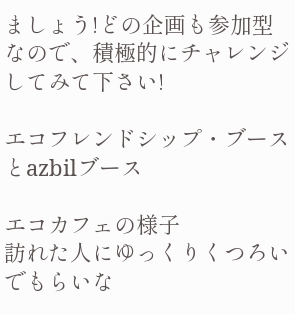ましょう!どの企画も参加型なので、積極的にチャレンジしてみて下さい!

エコフレンドシップ・ブースとazbilブース

エコカフェの様子
訪れた人にゆっくりくつろいでもらいな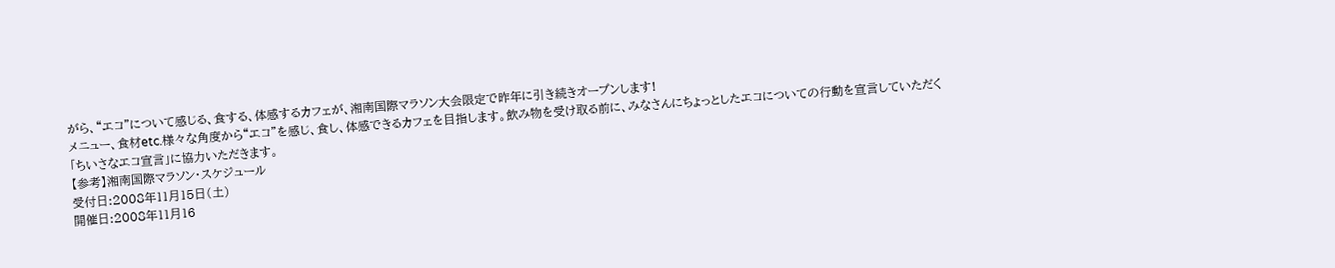がら、“エコ”について感じる、食する、体感するカフェが、湘南国際マラソン大会限定で昨年に引き続きオープンします!
メニュー、食材etc.様々な角度から“エコ”を感じ、食し、体感できるカフェを目指します。飲み物を受け取る前に、みなさんにちょっとしたエコについての行動を宣言していただく「ちいさなエコ宣言」に協力いただきます。
【参考】湘南国際マラソン・スケジュール
受付日:2008年11月15日(土)
開催日:2008年11月16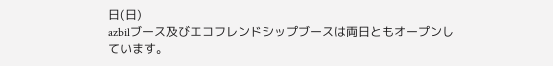日(日)
azbilブース及びエコフレンドシップブースは両日ともオープンしています。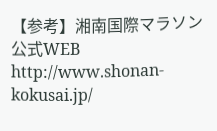【参考】湘南国際マラソン公式WEB
http://www.shonan-kokusai.jp/